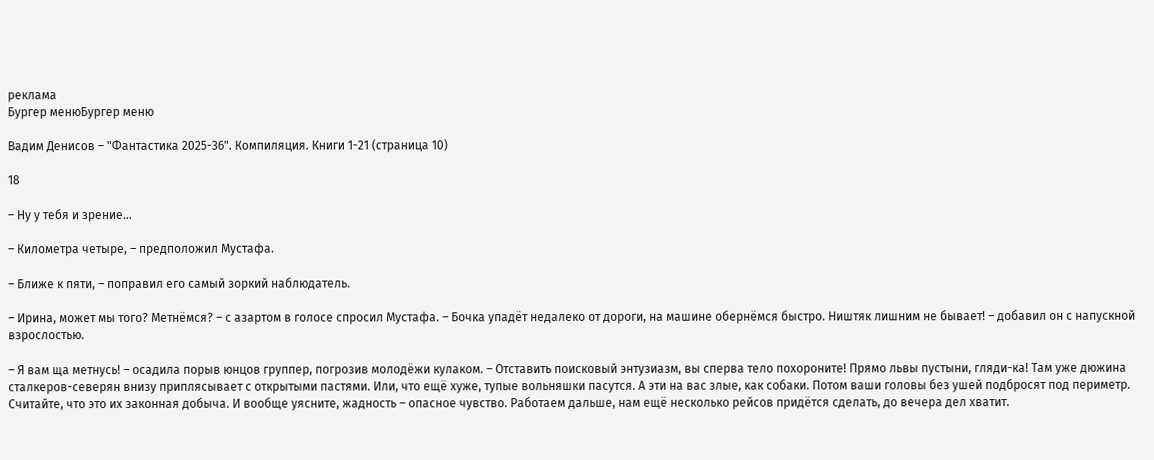реклама
Бургер менюБургер меню

Вадим Денисов – "Фантастика 2025-36". Компиляция. Книги 1-21 (страница 10)

18

– Ну у тебя и зрение…

– Километра четыре, – предположил Мустафа.

– Ближе к пяти, – поправил его самый зоркий наблюдатель.

– Ирина, может мы того? Метнёмся? – с азартом в голосе спросил Мустафа. – Бочка упадёт недалеко от дороги, на машине обернёмся быстро. Ништяк лишним не бывает! – добавил он с напускной взрослостью.

– Я вам ща метнусь! – осадила порыв юнцов группер, погрозив молодёжи кулаком. – Отставить поисковый энтузиазм, вы сперва тело похороните! Прямо львы пустыни, гляди-ка! Там уже дюжина сталкеров-северян внизу приплясывает с открытыми пастями. Или, что ещё хуже, тупые вольняшки пасутся. А эти на вас злые, как собаки. Потом ваши головы без ушей подбросят под периметр. Считайте, что это их законная добыча. И вообще уясните, жадность – опасное чувство. Работаем дальше, нам ещё несколько рейсов придётся сделать, до вечера дел хватит.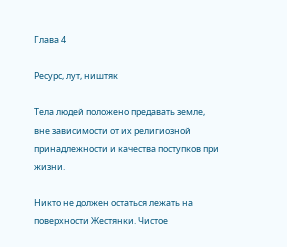Глава 4

Ресурс, лут, ништяк

Тела людей положено предавать земле, вне зависимости от их религиозной принадлежности и качества поступков при жизни.

Никто не должен остаться лежать на поверхности Жестянки. Чистое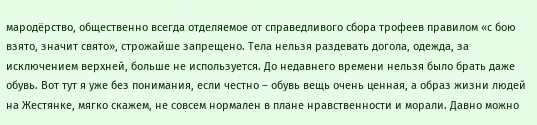мародёрство, общественно всегда отделяемое от справедливого сбора трофеев правилом «с бою взято, значит свято», строжайше запрещено. Тела нельзя раздевать догола, одежда, за исключением верхней, больше не используется. До недавнего времени нельзя было брать даже обувь. Вот тут я уже без понимания, если честно – обувь вещь очень ценная, а образ жизни людей на Жестянке, мягко скажем, не совсем нормален в плане нравственности и морали. Давно можно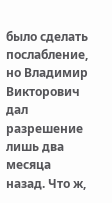было сделать послабление, но Владимир Викторович дал разрешение лишь два месяца назад. Что ж,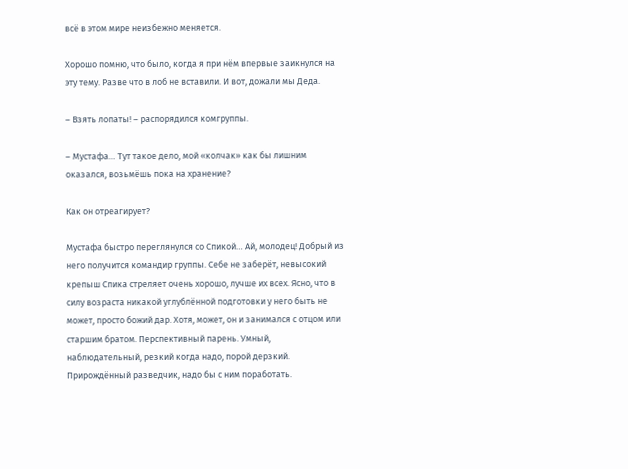всё в этом мире неизбежно меняется.

Хорошо помню, что было, когда я при нём впервые заикнулся на эту тему. Разве что в лоб не вставили. И вот, дожали мы Деда.

– Взять лопаты! – распорядился комгруппы.

– Мустафа… Тут такое дело, мой «колчак» как бы лишним оказался, возьмёшь пока на хранение?

Как он отреагирует?

Мустафа быстро переглянулся со Спикой… Ай, молодец! Добрый из него получится командир группы. Себе не заберёт, невысокий крепыш Спика стреляет очень хорошо, лучше их всех. Ясно, что в силу возраста никакой углублённой подготовки у него быть не может, просто божий дар. Хотя, может, он и занимался с отцом или старшим братом. Перспективный парень. Умный, наблюдательный, резкий когда надо, порой дерзкий. Прирождённый разведчик, надо бы с ним поработать.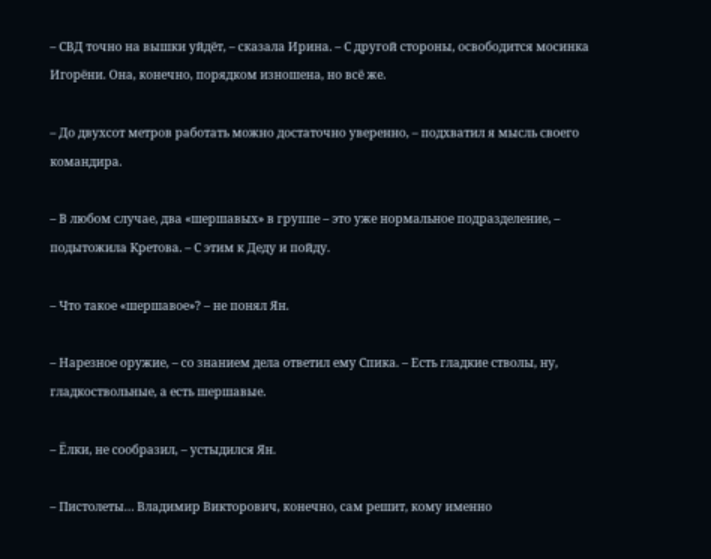– СВД точно на вышки уйдёт, – сказала Ирина. – С другой стороны, освободится мосинка Игорёни. Она, конечно, порядком изношена, но всё же.

– До двухсот метров работать можно достаточно уверенно, – подхватил я мысль своего командира.

– В любом случае, два «шершавых» в группе – это уже нормальное подразделение, – подытожила Кретова. – С этим к Деду и пойду.

– Что такое «шершавое»? – не понял Ян.

– Нарезное оружие, – со знанием дела ответил ему Спика. – Есть гладкие стволы, ну, гладкоствольные, а есть шершавые.

– Ёлки, не сообразил, – устыдился Ян.

– Пистолеты… Владимир Викторович, конечно, сам решит, кому именно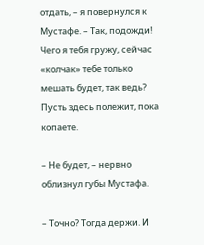отдать, – я повернулся к Мустафе. – Так, подожди! Чего я тебя гружу, сейчас «колчак» тебе только мешать будет, так ведь? Пусть здесь полежит, пока копаете.

– Не будет, – нервно облизнул губы Мустафа.

– Точно? Тогда держи. И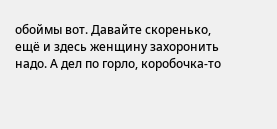обоймы вот. Давайте скоренько, ещё и здесь женщину захоронить надо. А дел по горло, коробочка-то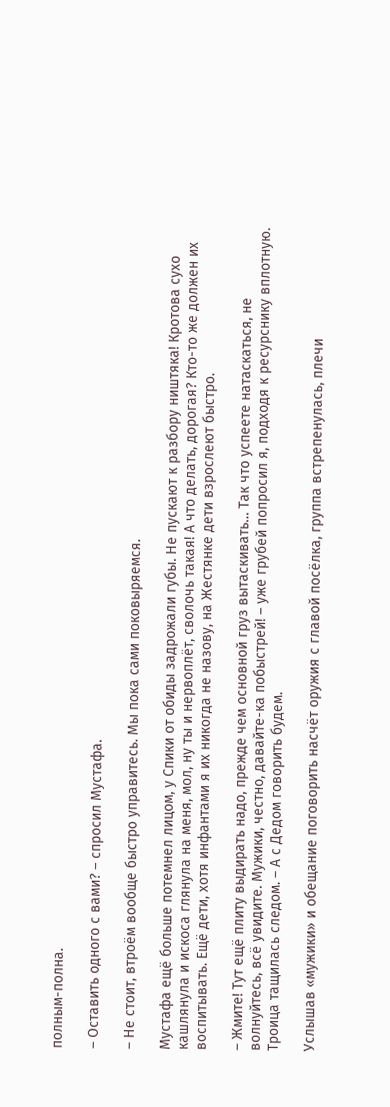полным-полна.

– Оставить одного с вами? – спросил Мустафа.

– Не стоит, втроём вообще быстро управитесь. Мы пока сами поковыряемся.

Мустафа ещё больше потемнел лицом, у Спики от обиды задрожали губы. Не пускают к разбору ништяка! Кротова сухо кашлянула и искоса глянула на меня, мол, ну ты и нервоплёт, сволочь такая! А что делать, дорогая? Кто-то же должен их воспитывать. Ещё дети, хотя инфантами я их никогда не назову, на Жестянке дети взрослеют быстро.

– Жмите! Тут ещё плиту выдирать надо, прежде чем основной груз вытаскивать… Так что успеете натаскаться, не волнуйтесь, всё увидите. Мужики, честно, давайте-ка побыстрей! – уже грубей попросил я, подходя к ресурснику вплотную. Троица тащилась следом. – А с Дедом говорить будем.

Услышав «мужики» и обещание поговорить насчёт оружия с главой посёлка, группа встрепенулась, плечи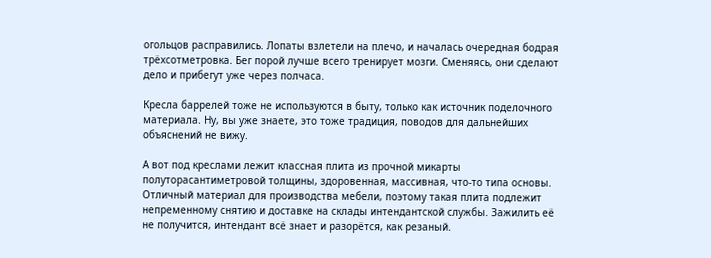огольцов расправились. Лопаты взлетели на плечо, и началась очередная бодрая трёхсотметровка. Бег порой лучше всего тренирует мозги. Сменяясь, они сделают дело и прибегут уже через полчаса.

Кресла баррелей тоже не используются в быту, только как источник поделочного материала. Ну, вы уже знаете, это тоже традиция, поводов для дальнейших объяснений не вижу.

А вот под креслами лежит классная плита из прочной микарты полуторасантиметровой толщины, здоровенная, массивная, что-то типа основы. Отличный материал для производства мебели, поэтому такая плита подлежит непременному снятию и доставке на склады интендантской службы. Зажилить её не получится, интендант всё знает и разорётся, как резаный.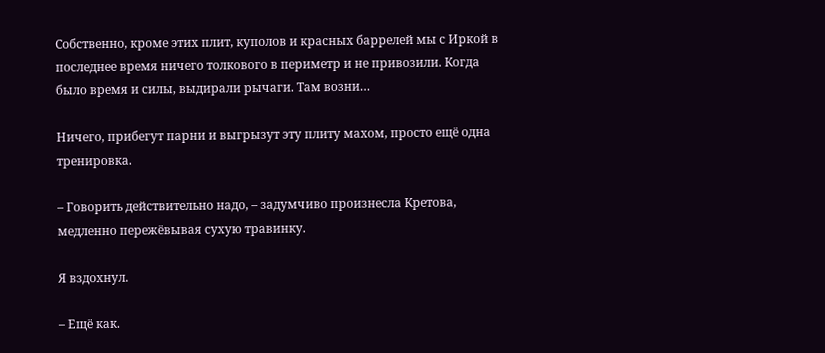Собственно, кроме этих плит, куполов и красных баррелей мы с Иркой в последнее время ничего толкового в периметр и не привозили. Когда было время и силы, выдирали рычаги. Там возни…

Ничего, прибегут парни и выгрызут эту плиту махом, просто ещё одна тренировка.

– Говорить действительно надо, – задумчиво произнесла Кретова, медленно пережёвывая сухую травинку.

Я вздохнул.

– Ещё как.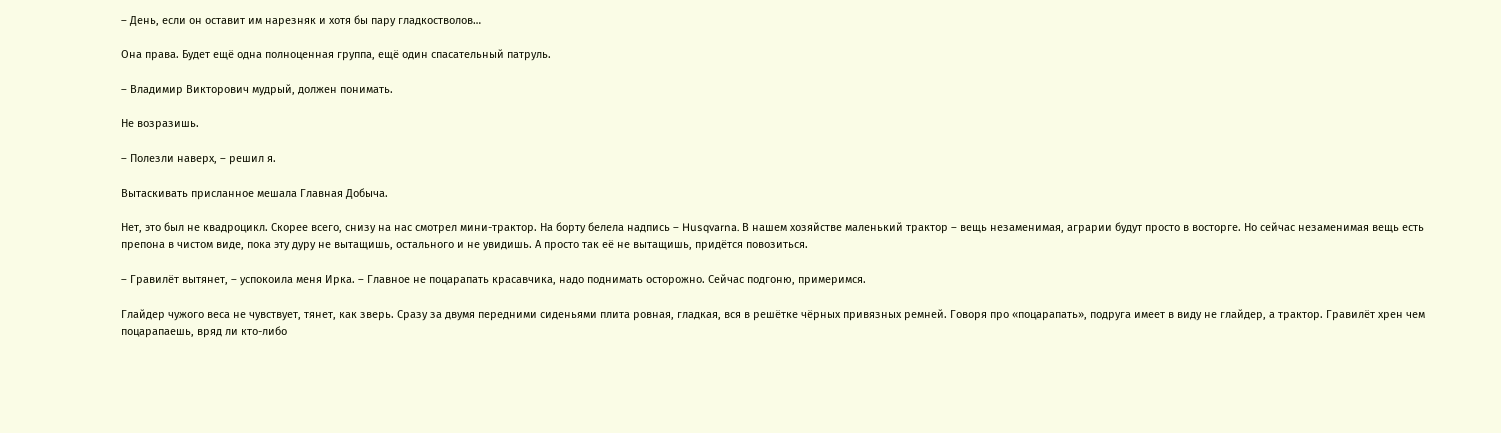– День, если он оставит им нарезняк и хотя бы пару гладкостволов…

Она права. Будет ещё одна полноценная группа, ещё один спасательный патруль.

– Владимир Викторович мудрый, должен понимать.

Не возразишь.

– Полезли наверх, – решил я.

Вытаскивать присланное мешала Главная Добыча.

Нет, это был не квадроцикл. Скорее всего, снизу на нас смотрел мини-трактор. На борту белела надпись – Husqvarna. В нашем хозяйстве маленький трактор – вещь незаменимая, аграрии будут просто в восторге. Но сейчас незаменимая вещь есть препона в чистом виде, пока эту дуру не вытащишь, остального и не увидишь. А просто так её не вытащишь, придётся повозиться.

– Гравилёт вытянет, – успокоила меня Ирка. – Главное не поцарапать красавчика, надо поднимать осторожно. Сейчас подгоню, примеримся.

Глайдер чужого веса не чувствует, тянет, как зверь. Сразу за двумя передними сиденьями плита ровная, гладкая, вся в решётке чёрных привязных ремней. Говоря про «поцарапать», подруга имеет в виду не глайдер, а трактор. Гравилёт хрен чем поцарапаешь, вряд ли кто-либо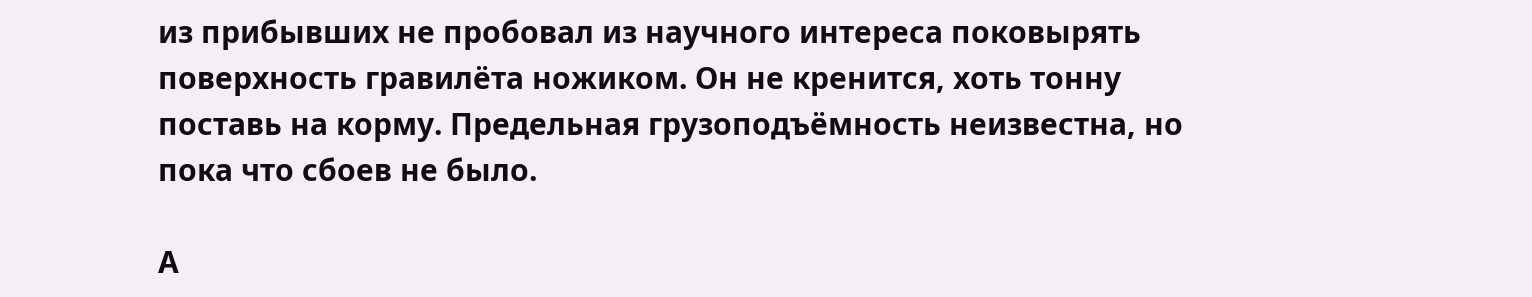из прибывших не пробовал из научного интереса поковырять поверхность гравилёта ножиком. Он не кренится, хоть тонну поставь на корму. Предельная грузоподъёмность неизвестна, но пока что сбоев не было.

А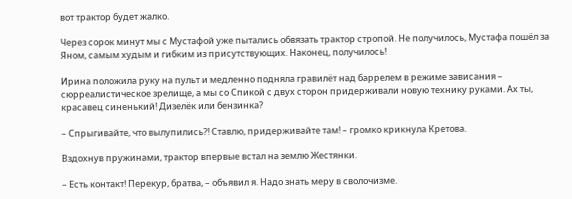вот трактор будет жалко.

Через сорок минут мы с Мустафой уже пытались обвязать трактор стропой. Не получилось, Мустафа пошёл за Яном, самым худым и гибким из присутствующих. Наконец, получилось!

Ирина положила руку на пульт и медленно подняла гравилёт над баррелем в режиме зависания – сюрреалистическое зрелище, а мы со Спикой с двух сторон придерживали новую технику руками. Ах ты, красавец синенький! Дизелёк или бензинка?

– Спрыгивайте, что вылупились?! Ставлю, придерживайте там! – громко крикнула Кретова.

Вздохнув пружинами, трактор впервые встал на землю Жестянки.

– Есть контакт! Перекур, братва, – объявил я. Надо знать меру в сволочизме.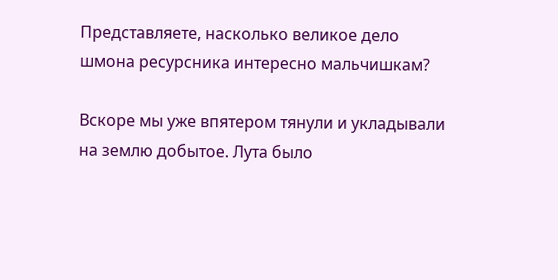Представляете, насколько великое дело шмона ресурсника интересно мальчишкам?

Вскоре мы уже впятером тянули и укладывали на землю добытое. Лута было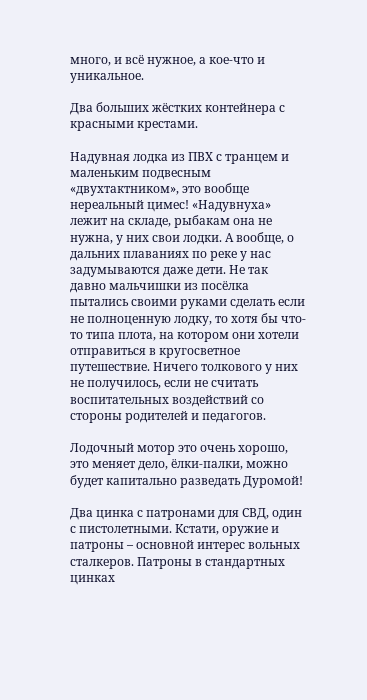много, и всё нужное, а кое-что и уникальное.

Два больших жёстких контейнера с красными крестами.

Надувная лодка из ПВХ с транцем и маленьким подвесным «двухтактником», это вообще нереальный цимес! «Надувнуха» лежит на складе, рыбакам она не нужна, у них свои лодки. А вообще, о дальних плаваниях по реке у нас задумываются даже дети. Не так давно мальчишки из посёлка пытались своими руками сделать если не полноценную лодку, то хотя бы что-то типа плота, на котором они хотели отправиться в кругосветное путешествие. Ничего толкового у них не получилось, если не считать воспитательных воздействий со стороны родителей и педагогов.

Лодочный мотор это очень хорошо, это меняет дело, ёлки-палки, можно будет капитально разведать Дуромой!

Два цинка с патронами для СВД, один с пистолетными. Кстати, оружие и патроны – основной интерес вольных сталкеров. Патроны в стандартных цинках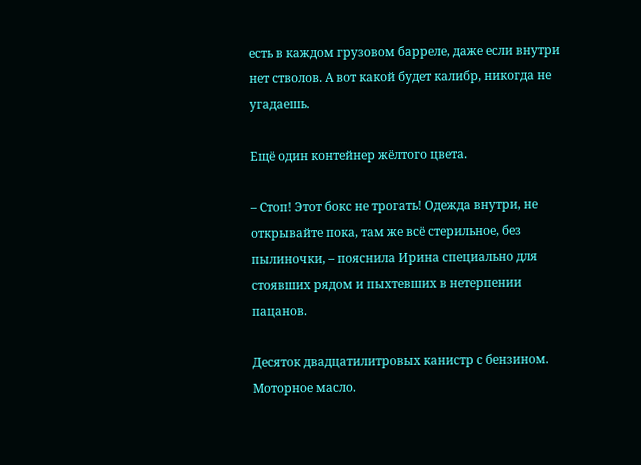есть в каждом грузовом барреле, даже если внутри нет стволов. А вот какой будет калибр, никогда не угадаешь.

Ещё один контейнер жёлтого цвета.

– Стоп! Этот бокс не трогать! Одежда внутри, не открывайте пока, там же всё стерильное, без пылиночки, – пояснила Ирина специально для стоявших рядом и пыхтевших в нетерпении пацанов.

Десяток двадцатилитровых канистр с бензином. Моторное масло.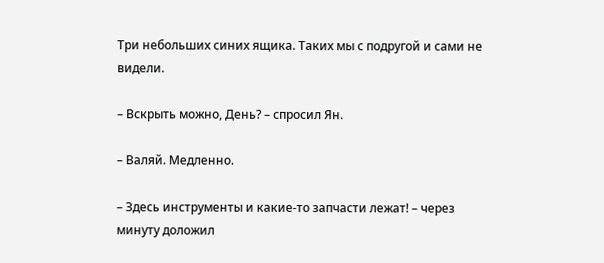Три небольших синих ящика. Таких мы с подругой и сами не видели.

– Вскрыть можно, День? – спросил Ян.

– Валяй. Медленно.

– Здесь инструменты и какие-то запчасти лежат! – через минуту доложил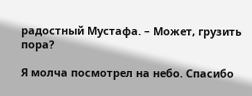радостный Мустафа. – Может, грузить пора?

Я молча посмотрел на небо. Спасибо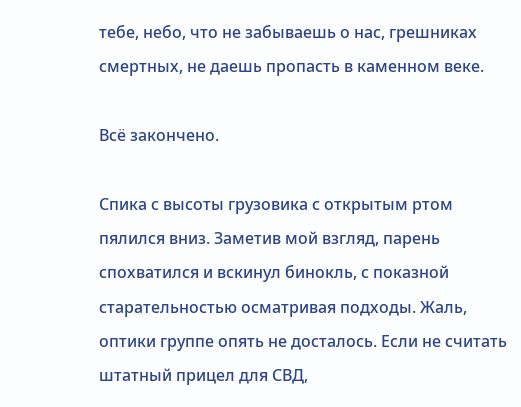тебе, небо, что не забываешь о нас, грешниках смертных, не даешь пропасть в каменном веке.

Всё закончено.

Спика с высоты грузовика с открытым ртом пялился вниз. Заметив мой взгляд, парень спохватился и вскинул бинокль, с показной старательностью осматривая подходы. Жаль, оптики группе опять не досталось. Если не считать штатный прицел для СВД,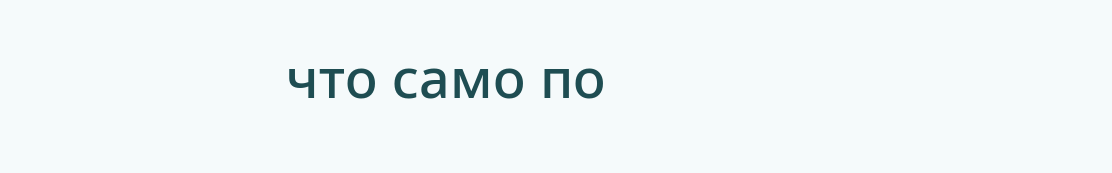что само по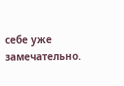себе уже замечательно.